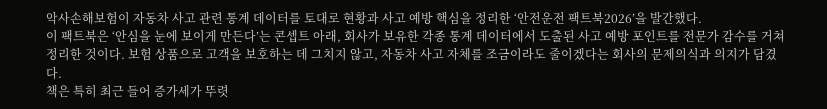악사손해보험이 자동차 사고 관련 통계 데이터를 토대로 현황과 사고 예방 핵심을 정리한 ‘안전운전 팩트북2026’을 발간했다.
이 팩트북은 ‘안심을 눈에 보이게 만든다’는 콘셉트 아래, 회사가 보유한 각종 통계 데이터에서 도출된 사고 예방 포인트를 전문가 감수를 거쳐 정리한 것이다. 보험 상품으로 고객을 보호하는 데 그치지 않고, 자동차 사고 자체를 조금이라도 줄이겠다는 회사의 문제의식과 의지가 담겼다.
책은 특히 최근 들어 증가세가 뚜렷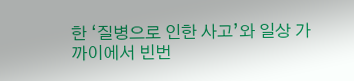한 ‘질병으로 인한 사고’와 일상 가까이에서 빈번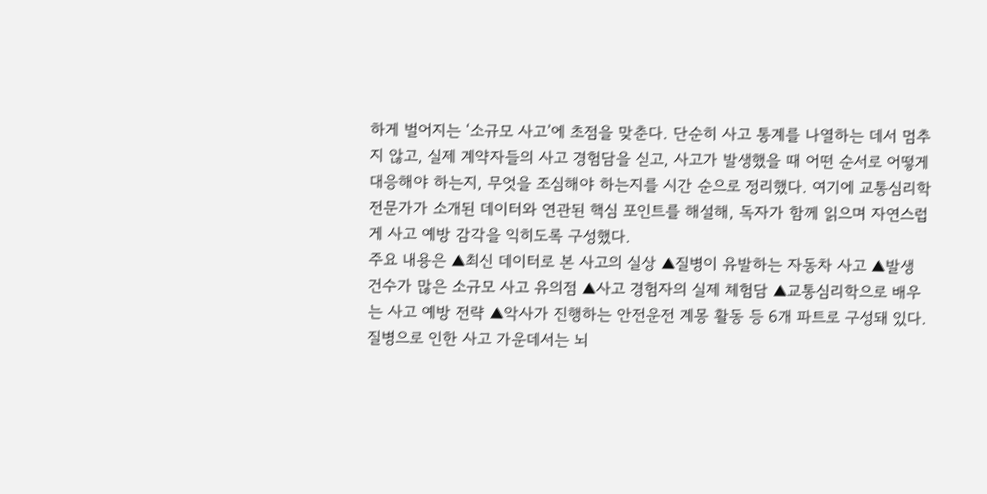하게 벌어지는 ‘소규모 사고’에 초점을 맞춘다. 단순히 사고 통계를 나열하는 데서 멈추지 않고, 실제 계약자들의 사고 경험담을 싣고, 사고가 발생했을 때 어떤 순서로 어떻게 대응해야 하는지, 무엇을 조심해야 하는지를 시간 순으로 정리했다. 여기에 교통심리학 전문가가 소개된 데이터와 연관된 핵심 포인트를 해설해, 독자가 함께 읽으며 자연스럽게 사고 예방 감각을 익히도록 구성했다.
주요 내용은 ▲최신 데이터로 본 사고의 실상 ▲질병이 유발하는 자동차 사고 ▲발생 건수가 많은 소규모 사고 유의점 ▲사고 경험자의 실제 체험담 ▲교통심리학으로 배우는 사고 예방 전략 ▲악사가 진행하는 안전운전 계몽 활동 등 6개 파트로 구성돼 있다.
질병으로 인한 사고 가운데서는 뇌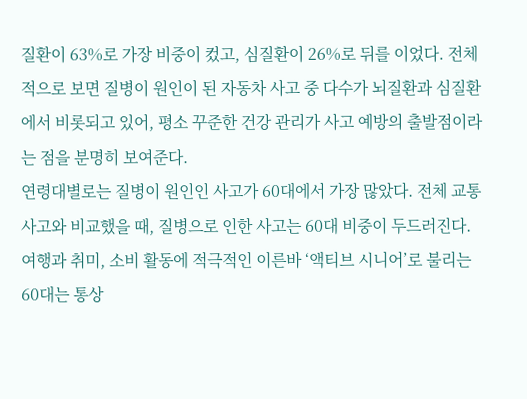질환이 63%로 가장 비중이 컸고, 심질환이 26%로 뒤를 이었다. 전체적으로 보면 질병이 원인이 된 자동차 사고 중 다수가 뇌질환과 심질환에서 비롯되고 있어, 평소 꾸준한 건강 관리가 사고 예방의 출발점이라는 점을 분명히 보여준다.
연령대별로는 질병이 원인인 사고가 60대에서 가장 많았다. 전체 교통사고와 비교했을 때, 질병으로 인한 사고는 60대 비중이 두드러진다. 여행과 취미, 소비 활동에 적극적인 이른바 ‘액티브 시니어’로 불리는 60대는 통상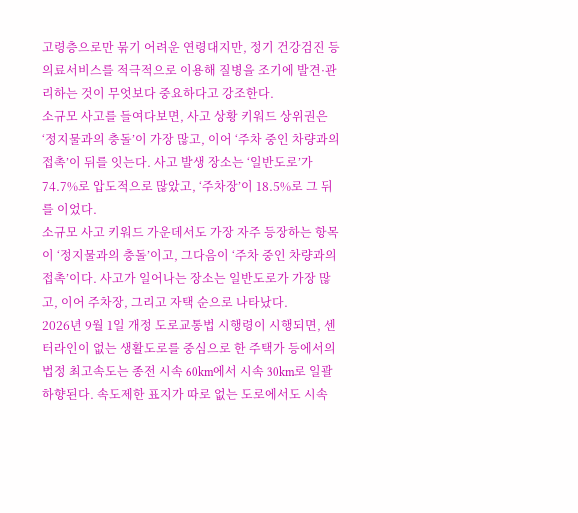고령층으로만 묶기 어려운 연령대지만, 정기 건강검진 등 의료서비스를 적극적으로 이용해 질병을 조기에 발견·관리하는 것이 무엇보다 중요하다고 강조한다.
소규모 사고를 들여다보면, 사고 상황 키워드 상위권은 ‘정지물과의 충돌’이 가장 많고, 이어 ‘주차 중인 차량과의 접촉’이 뒤를 잇는다. 사고 발생 장소는 ‘일반도로’가 74.7%로 압도적으로 많았고, ‘주차장’이 18.5%로 그 뒤를 이었다.
소규모 사고 키워드 가운데서도 가장 자주 등장하는 항목이 ‘정지물과의 충돌’이고, 그다음이 ‘주차 중인 차량과의 접촉’이다. 사고가 일어나는 장소는 일반도로가 가장 많고, 이어 주차장, 그리고 자택 순으로 나타났다.
2026년 9월 1일 개정 도로교통법 시행령이 시행되면, 센터라인이 없는 생활도로를 중심으로 한 주택가 등에서의 법정 최고속도는 종전 시속 60km에서 시속 30km로 일괄 하향된다. 속도제한 표지가 따로 없는 도로에서도 시속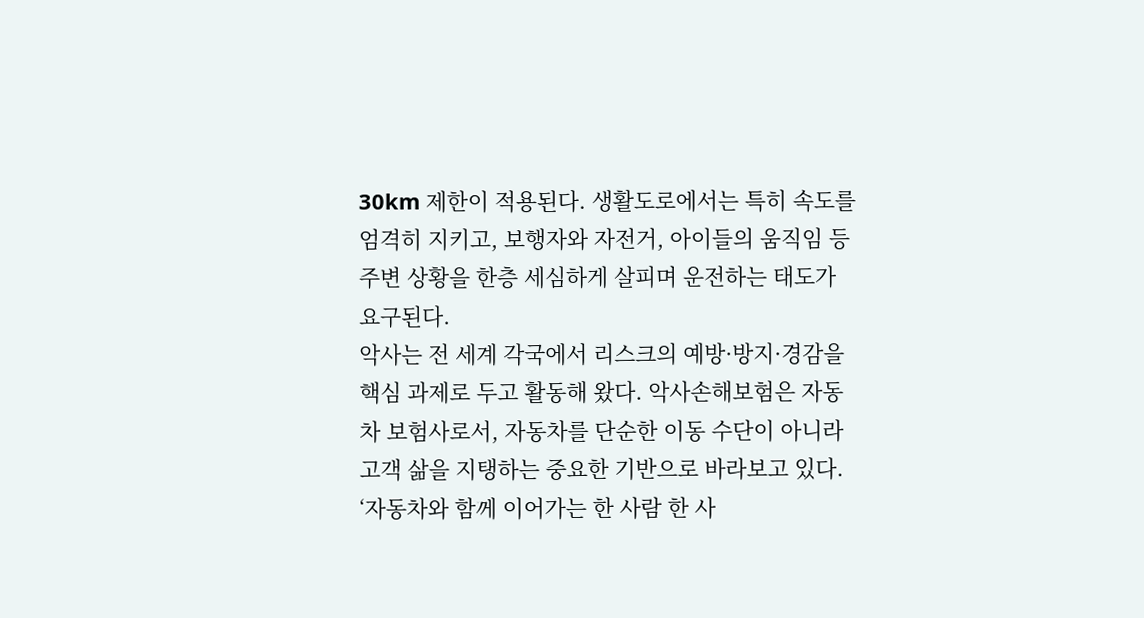30km 제한이 적용된다. 생활도로에서는 특히 속도를 엄격히 지키고, 보행자와 자전거, 아이들의 움직임 등 주변 상황을 한층 세심하게 살피며 운전하는 태도가 요구된다.
악사는 전 세계 각국에서 리스크의 예방·방지·경감을 핵심 과제로 두고 활동해 왔다. 악사손해보험은 자동차 보험사로서, 자동차를 단순한 이동 수단이 아니라 고객 삶을 지탱하는 중요한 기반으로 바라보고 있다. ‘자동차와 함께 이어가는 한 사람 한 사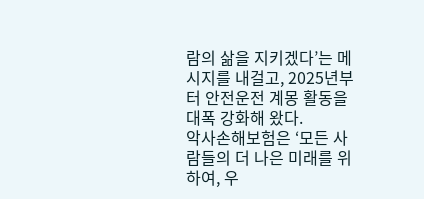람의 삶을 지키겠다’는 메시지를 내걸고, 2025년부터 안전운전 계몽 활동을 대폭 강화해 왔다.
악사손해보험은 ‘모든 사람들의 더 나은 미래를 위하여, 우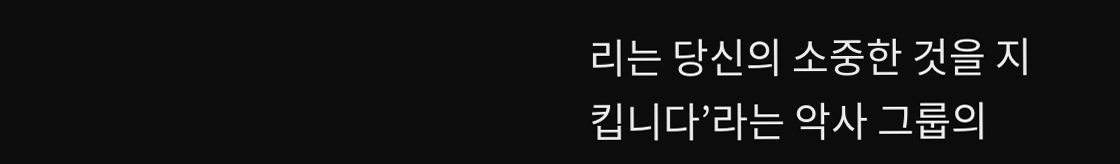리는 당신의 소중한 것을 지킵니다’라는 악사 그룹의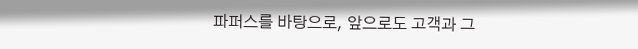파퍼스를 바탕으로, 앞으로도 고객과 그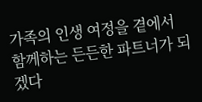가족의 인생 여정을 곁에서 함께하는 든든한 파트너가 되겠다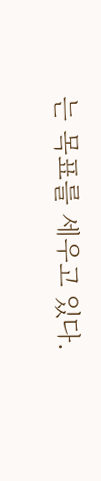는 목표를 세우고 있다.